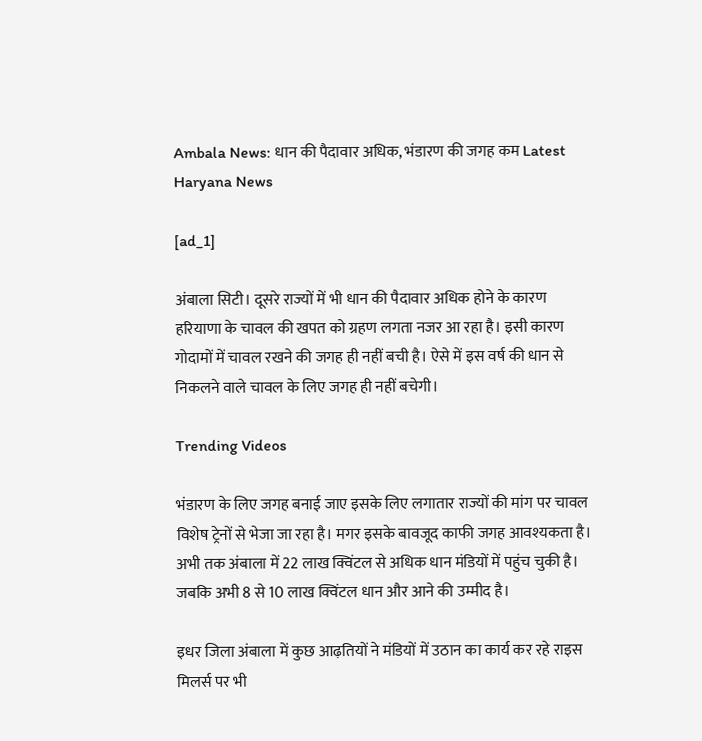Ambala News: धान की पैदावार अधिक, भंडारण की जगह कम Latest Haryana News

[ad_1]

अंबाला सिटी। दूसरे राज्यों में भी धान की पैदावार अधिक होने के कारण हरियाणा के चावल की खपत को ग्रहण लगता नजर आ रहा है। इसी कारण गोदामों में चावल रखने की जगह ही नहीं बची है। ऐसे में इस वर्ष की धान से निकलने वाले चावल के लिए जगह ही नहीं बचेगी।

Trending Videos

भंडारण के लिए जगह बनाई जाए इसके लिए लगातार राज्यों की मांग पर चावल विशेष ट्रेनों से भेजा जा रहा है। मगर इसके बावजूद काफी जगह आवश्यकता है। अभी तक अंबाला में 22 लाख क्विंटल से अधिक धान मंडियों में पहुंच चुकी है। जबकि अभी 8 से 10 लाख क्विंटल धान और आने की उम्मीद है।

इधर जिला अंबाला में कुछ आढ़तियों ने मंडियों में उठान का कार्य कर रहे राइस मिलर्स पर भी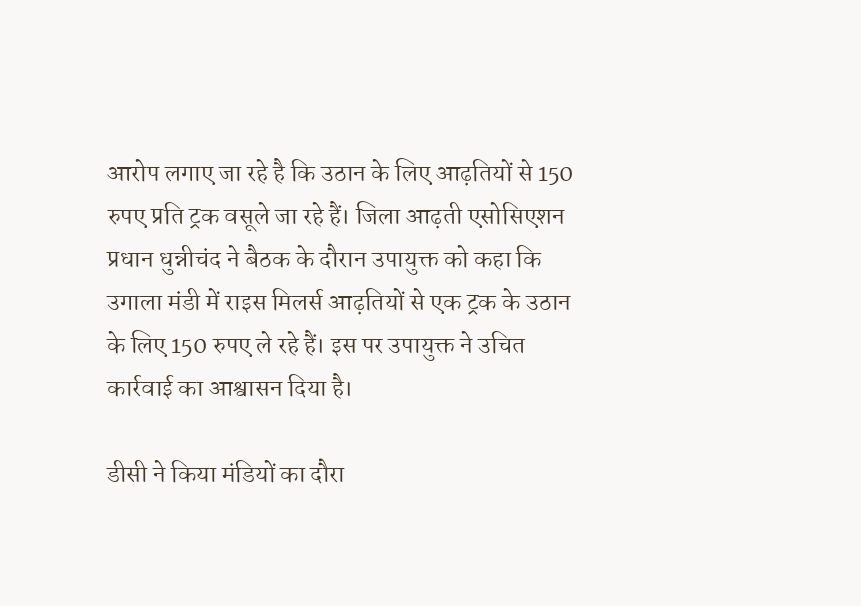आरोप लगाए जा रहे है कि उठान के लिए आढ़तियों से 150 रुपए प्रति ट्रक वसूले जा रहे हैं। जिला आढ़ती एसोसिएशन प्रधान धुन्नीचंद ने बैठक के दौरान उपायुक्त को कहा कि उगाला मंडी में राइस मिलर्स आढ़तियों से एक ट्रक के उठान के लिए 150 रुपए ले रहे हैं। इस पर उपायुक्त ने उचित कार्रवाई का आश्वासन दिया है।

डीसी ने किया मंडियों का दौरा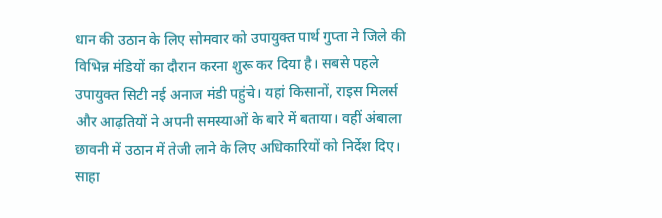धान की उठान के लिए सोमवार को उपायुक्त पार्थ गुप्ता ने जिले की विभिन्न मंडियों का दौरान करना शुरू कर दिया है। सबसे पहले उपायुक्त सिटी नई अनाज मंडी पहुंचे। यहां किसानों, राइस मिलर्स और आढ़तियों ने अपनी समस्याओं के बारे में बताया। वहीं अंबाला छावनी में उठान में तेजी लाने के लिए अधिकारियों को निर्देश दिए। साहा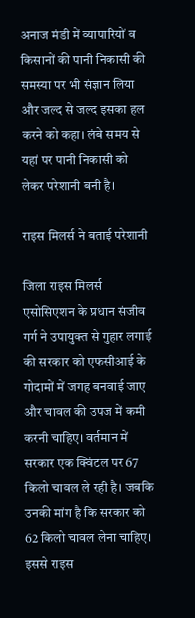अनाज मंडी में व्यापारियों व किसानों की पानी निकासी की समस्या पर भी संज्ञान लिया और जल्द से जल्द इसका हल करने को कहा। लंबे समय से यहां पर पानी निकासी को लेकर परेशानी बनी है।

राइस मिलर्स ने बताई परेशानी

जिला राइस मिलर्स एसोसिएशन के प्रधान संजीव गर्ग ने उपायुक्त से गुहार लगाई की सरकार को एफसीआई के गोदामों में जगह बनवाई जाए और चावल की उपज में कमी करनी चाहिए। वर्तमान में सरकार एक क्विंटल पर 67 किलो चावल ले रही है। जबकि उनकी मांग है कि सरकार को 62 किलो चावल लेना चाहिए। इससे राइस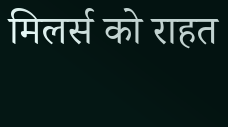मिलर्स को राहत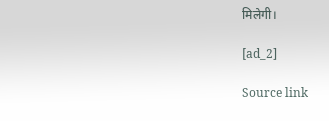मिलेगी।

[ad_2]

Source link